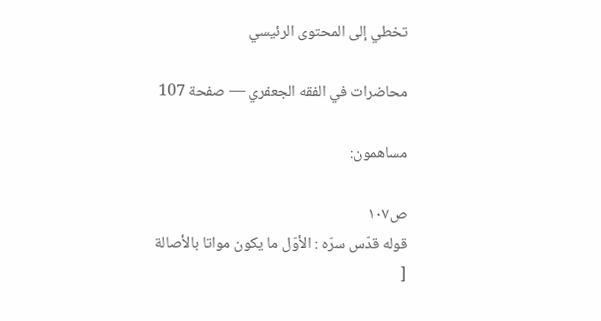تخطي إلى المحتوى الرئيسي

محاضرات في الفقه الجعفري — صفحة 107

مساهمون:

ص١٠٧
قوله قدّس سرّه : الأوّل ما يكون مواتا بالأصالة [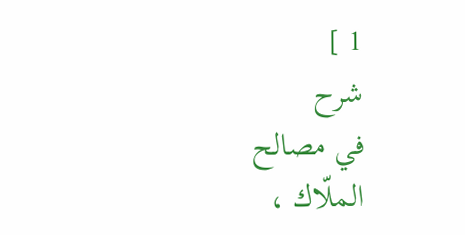1 ]
شرح
في مصالح الملّاك ،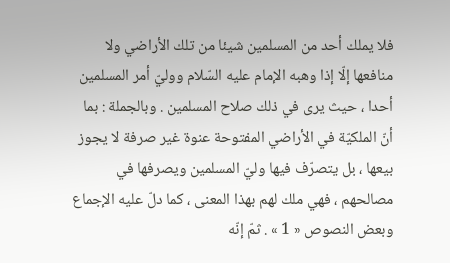فلا يملك أحد من المسلمين شيئا من تلك الأراضي ولا منافعها إلّا إذا وهبه الإمام عليه السّلام ووليّ أمر المسلمين أحدا ، حيث يرى في ذلك صلاح المسلمين . وبالجملة : بما أنّ الملكيّة في الأراضي المفتوحة عنوة غير صرفة لا يجوز بيعها ، بل يتصرّف فيها وليّ المسلمين ويصرفها في مصالحهم ، فهي ملك لهم بهذا المعنى ، كما دلّ عليه الإجماع وبعض النصوص « 1 » . ثمّ إنّه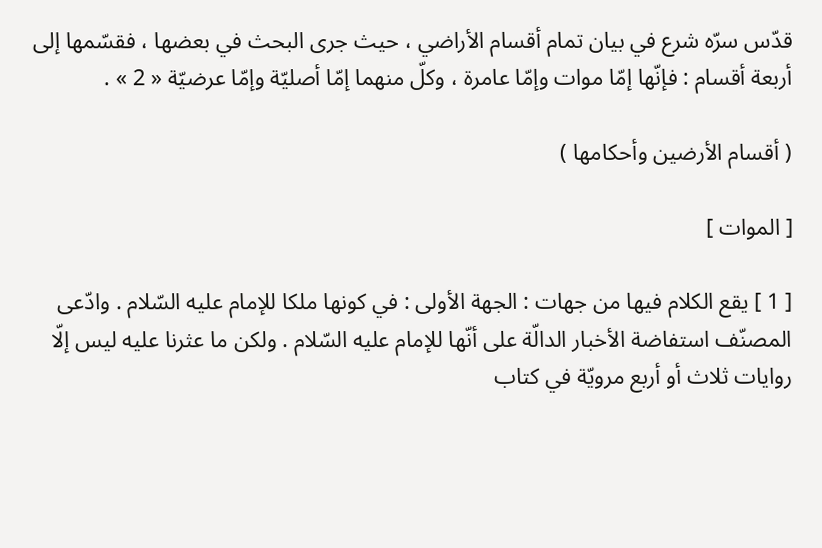قدّس سرّه شرع في بيان تمام أقسام الأراضي ، حيث جرى البحث في بعضها ، فقسّمها إلى أربعة أقسام : فإنّها إمّا موات وإمّا عامرة ، وكلّ منهما إمّا أصليّة وإمّا عرضيّة « 2 » .

( أقسام الأرضين وأحكامها )

[ الموات ]

[ 1 ] يقع الكلام فيها من جهات : الجهة الأولى : في كونها ملكا للإمام عليه السّلام . وادّعى المصنّف استفاضة الأخبار الدالّة على أنّها للإمام عليه السّلام . ولكن ما عثرنا عليه ليس إلّا روايات ثلاث أو أربع مرويّة في كتاب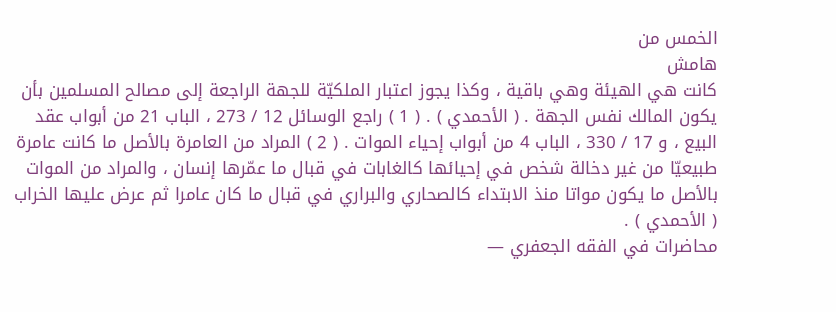الخمس من
هامش
كانت هي الهيئة وهي باقية ، وكذا يجوز اعتبار الملكيّة للجهة الراجعة إلى مصالح المسلمين بأن يكون المالك نفس الجهة . ( الأحمدي ) . ( 1 ) راجع الوسائل 12 / 273 ، الباب 21 من أبواب عقد البيع ، و 17 / 330 ، الباب 4 من أبواب إحياء الموات . ( 2 ) المراد من العامرة بالأصل ما كانت عامرة طبيعيّا من غير دخالة شخص في إحيائها كالغابات في قبال ما عمّرها إنسان ، والمراد من الموات بالأصل ما يكون مواتا منذ الابتداء كالصحاري والبراري في قبال ما كان عامرا ثم عرض عليها الخراب ( الأحمدي ) .
محاضرات في الفقه الجعفري —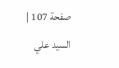صفحة 107 | السيد علي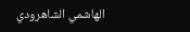الهاشمي الشاهرودي